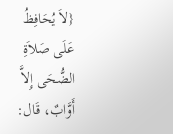{لاَ يُحَافِظُ عَلَى صَلاَةِ الضُّحَى إِلاَّ أَوَّابٌ، قَال: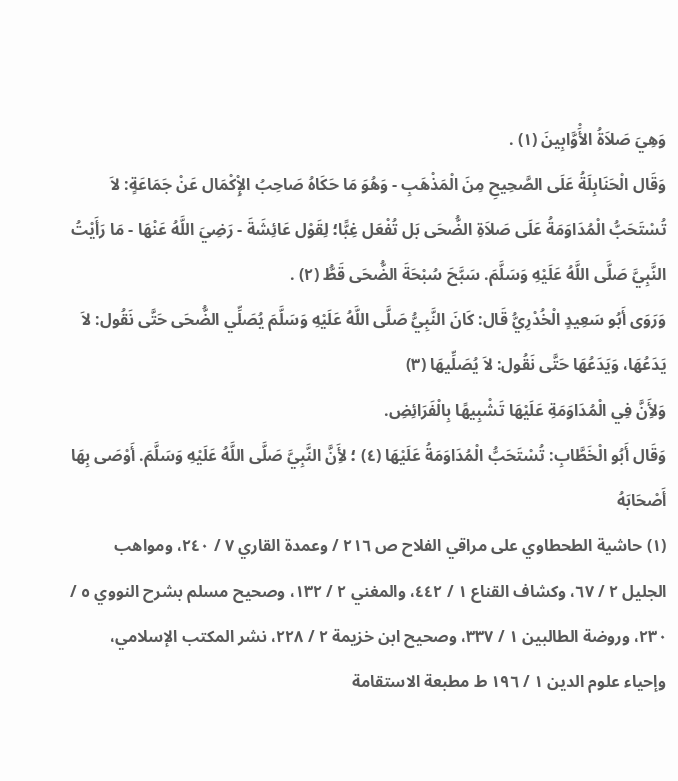وَهِيَ صَلاَةُ الأَْوَّابِينَ (١) .
وَقَال الْحَنَابِلَةُ عَلَى الصَّحِيحِ مِنَ الْمَذْهَبِ - وَهُوَ مَا حَكَاهُ صَاحِبُ الإِْكْمَال عَنْ جَمَاعَةٍ: لاَ تُسْتَحَبُّ الْمُدَاوَمَةُ عَلَى صَلاَةِ الضُّحَى بَل تُفْعَل غِبًّا؛ لِقَوْل عَائِشَةَ - رَضِيَ اللَّهُ عَنْهَا - مَا رَأَيْتُ النَّبِيَّ صَلَّى اللَّهُ عَلَيْهِ وَسَلَّمَ. سَبَّحَ سُبْحَةَ الضُّحَى قَطُّ (٢) .
وَرَوَى أَبُو سَعِيدٍ الْخُدْرِيُّ قَال: كَانَ النَّبِيُّ صَلَّى اللَّهُ عَلَيْهِ وَسَلَّمَ يُصَلِّي الضُّحَى حَتَّى نَقُول: لاَ يَدَعُهَا، وَيَدَعُهَا حَتَّى نَقُول: لاَ يُصَلِّيهَا (٣)
وَلأَِنَّ فِي الْمُدَاوَمَةِ عَلَيْهَا تَشْبِيهًا بِالْفَرَائِضِ.
وَقَال أَبُو الْخَطَّابِ: تُسْتَحَبُّ الْمُدَاوَمَةُ عَلَيْهَا (٤) ؛ لأَِنَّ النَّبِيَّ صَلَّى اللَّهُ عَلَيْهِ وَسَلَّمَ. أَوْصَى بِهَا أَصْحَابَهُ
(١) حاشية الطحطاوي على مراقي الفلاح ص ٢١٦ / وعمدة القاري ٧ / ٢٤٠، ومواهب الجليل ٢ / ٦٧، وكشاف القناع ١ / ٤٤٢، والمغني ٢ / ١٣٢، وصحيح مسلم بشرح النووي ٥ / ٢٣٠، وروضة الطالبين ١ / ٣٣٧، وصحيح ابن خزيمة ٢ / ٢٢٨، نشر المكتب الإسلامي، وإحياء علوم الدين ١ / ١٩٦ ط مطبعة الاستقامة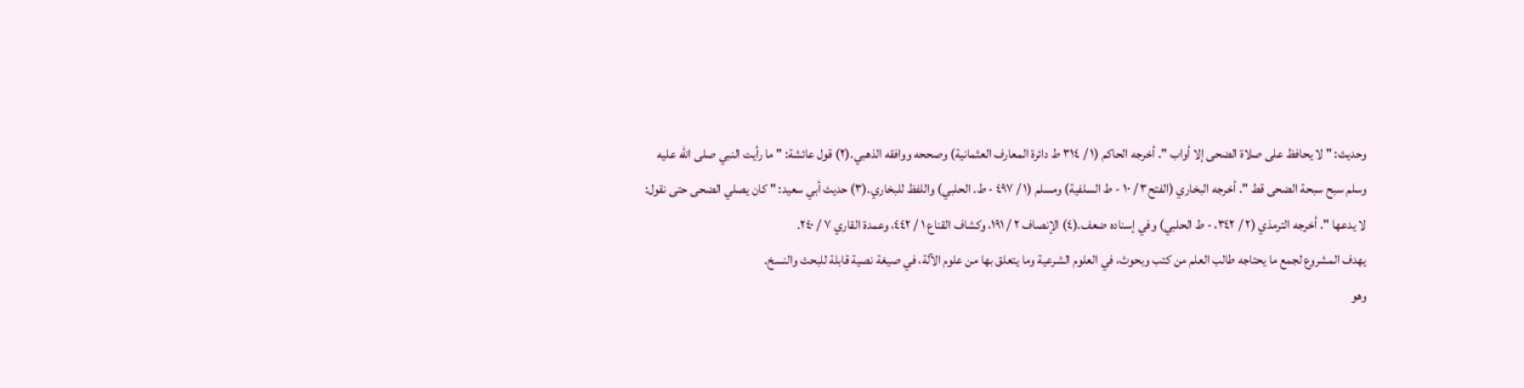وحديث: " لا يحافظ على صلاة الضحى إلا أواب ". أخرجه الحاكم (١ / ٣١٤ ط دائرة المعارف العثمانية) وصححه ووافقه الذهبي.(٢) قول عائشة: " ما رأيت النبي صلى الله عليه وسلم سبح سبحة الضحى قط ". أخرجه البخاري (الفتح٣ / ١٠ - ط السلفية) ومسلم (١ / ٤٩٧ - ط. الحلبي) واللفظ للبخاري.(٣) حديث أبي سعيد: " كان يصلي الضحى حتى نقول: لا يدعها ". أخرجه الترمذي (٢ / ٣٤٢، - ط الحلبي) وفي إسناده ضعف.(٤) الإنصاف ٢ / ١٩١، وكشاف القناع ١ / ٤٤٢، وعمدة القاري ٧ / ٢٤٠.
يهدف المشروع لجمع ما يحتاجه طالب العلم من كتب وبحوث، في العلوم الشرعية وما يتعلق بها من علوم الآلة، في صيغة نصية قابلة للبحث والنسخ.
وهو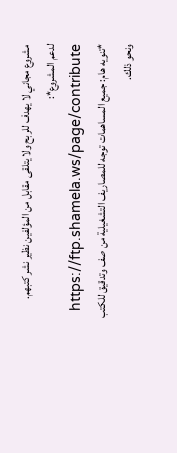مشروع مجاني لا يهدف للربح ولا يتلقى مقابل من المؤلفين نظير نشر كتبهم.
لدعم المشروع*: https://ftp.shamela.ws/page/contribute
*تنويه هام: جميع المساهمات توجه للمصاريف التشغيلية من صف وتدقيق للكتب ونحو ذلك.